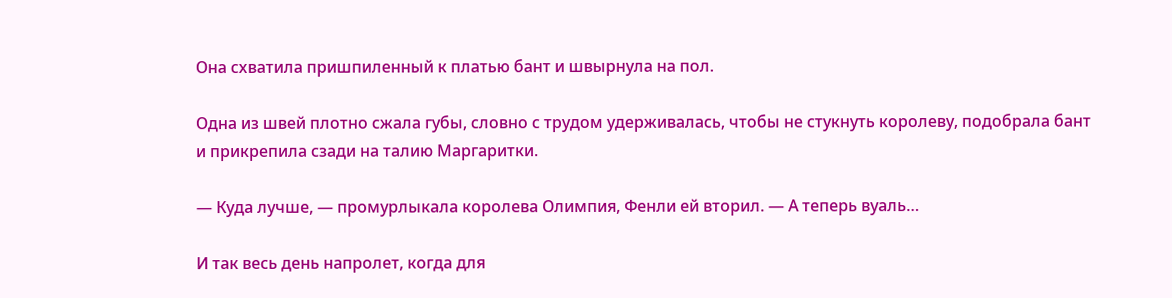Она схватила пришпиленный к платью бант и швырнула на пол.

Одна из швей плотно сжала губы, словно с трудом удерживалась, чтобы не стукнуть королеву, подобрала бант и прикрепила сзади на талию Маргаритки.

— Куда лучше, — промурлыкала королева Олимпия, Фенли ей вторил. — А теперь вуаль…

И так весь день напролет, когда для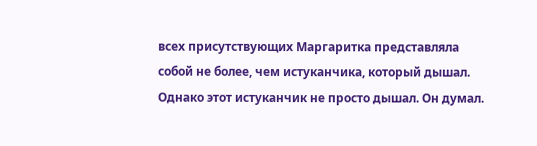всех присутствующих Маргаритка представляла собой не более, чем истуканчика, который дышал. Однако этот истуканчик не просто дышал. Он думал.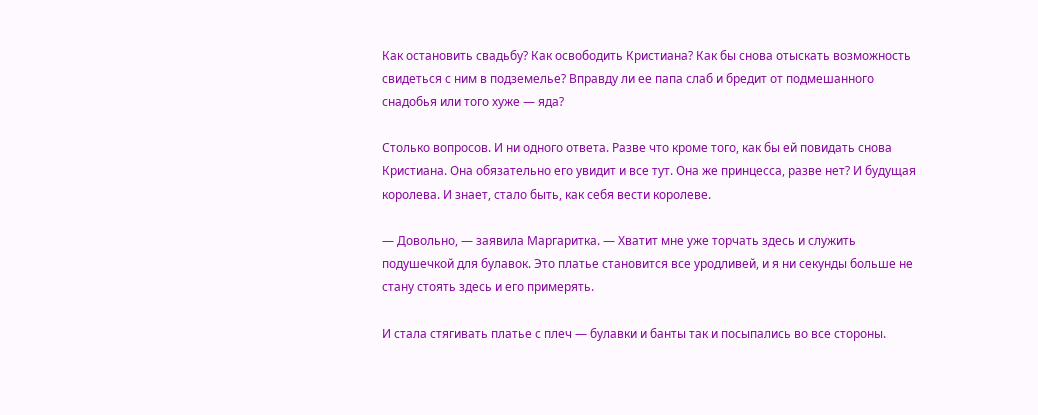Как остановить свадьбу? Как освободить Кристиана? Как бы снова отыскать возможность свидеться с ним в подземелье? Вправду ли ее папа слаб и бредит от подмешанного снадобья или того хуже — яда?

Столько вопросов. И ни одного ответа. Разве что кроме того, как бы ей повидать снова Кристиана. Она обязательно его увидит и все тут. Она же принцесса, разве нет? И будущая королева. И знает, стало быть, как себя вести королеве.

— Довольно, — заявила Маргаритка. — Хватит мне уже торчать здесь и служить подушечкой для булавок. Это платье становится все уродливей, и я ни секунды больше не стану стоять здесь и его примерять.

И стала стягивать платье с плеч — булавки и банты так и посыпались во все стороны.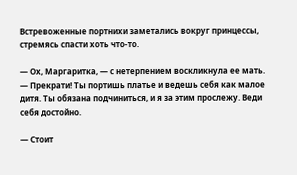Встревоженные портнихи заметались вокруг принцессы, стремясь спасти хоть что-то.

— Ох, Маргаритка, — с нетерпением воскликнула ее мать. — Прекрати! Ты портишь платье и ведешь себя как малое дитя. Ты обязана подчиниться, и я за этим прослежу. Веди себя достойно.

— Стоит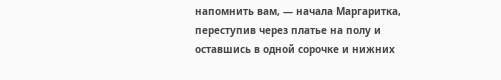напомнить вам, — начала Маргаритка, переступив через платье на полу и оставшись в одной сорочке и нижних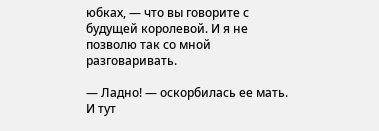юбках, — что вы говорите с будущей королевой. И я не позволю так со мной разговаривать.

— Ладно! — оскорбилась ее мать. И тут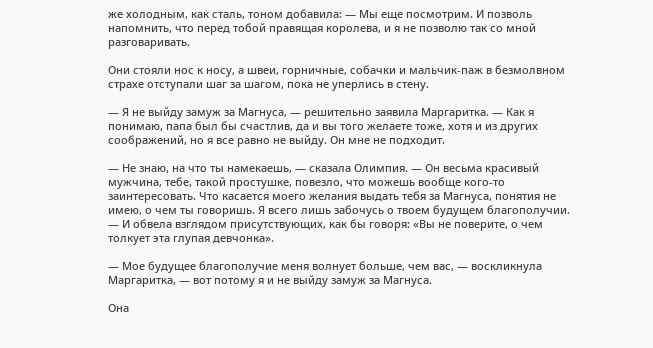же холодным, как сталь, тоном добавила: — Мы еще посмотрим. И позволь напомнить, что перед тобой правящая королева, и я не позволю так со мной разговаривать.

Они стояли нос к носу, а швеи, горничные, собачки и мальчик-паж в безмолвном страхе отступали шаг за шагом, пока не уперлись в стену.

— Я не выйду замуж за Магнуса, — решительно заявила Маргаритка. — Как я понимаю, папа был бы счастлив, да и вы того желаете тоже, хотя и из других соображений, но я все равно не выйду. Он мне не подходит.

— Не знаю, на что ты намекаешь, — сказала Олимпия. — Он весьма красивый мужчина, тебе, такой простушке, повезло, что можешь вообще кого-то заинтересовать. Что касается моего желания выдать тебя за Магнуса, понятия не имею, о чем ты говоришь. Я всего лишь забочусь о твоем будущем благополучии. — И обвела взглядом присутствующих, как бы говоря: «Вы не поверите, о чем толкует эта глупая девчонка».

— Мое будущее благополучие меня волнует больше, чем вас, — воскликнула Маргаритка, — вот потому я и не выйду замуж за Магнуса.

Она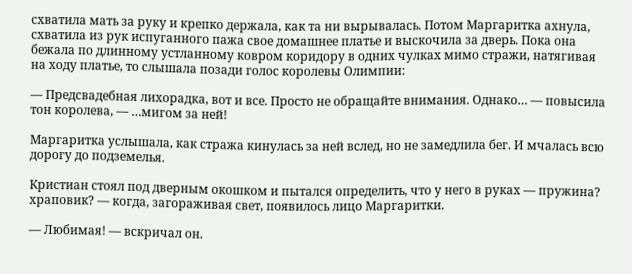схватила мать за руку и крепко держала, как та ни вырывалась. Потом Маргаритка ахнула, схватила из рук испуганного пажа свое домашнее платье и выскочила за дверь. Пока она бежала по длинному устланному ковром коридору в одних чулках мимо стражи, натягивая на ходу платье, то слышала позади голос королевы Олимпии:

— Предсвадебная лихорадка, вот и все. Просто не обращайте внимания. Однако… — повысила тон королева, — …мигом за ней!

Маргаритка услышала, как стража кинулась за ней вслед, но не замедлила бег. И мчалась всю дорогу до подземелья.

Кристиан стоял под дверным окошком и пытался определить, что у него в руках — пружина? храповик? — когда, загораживая свет, появилось лицо Маргаритки.

— Любимая! — вскричал он.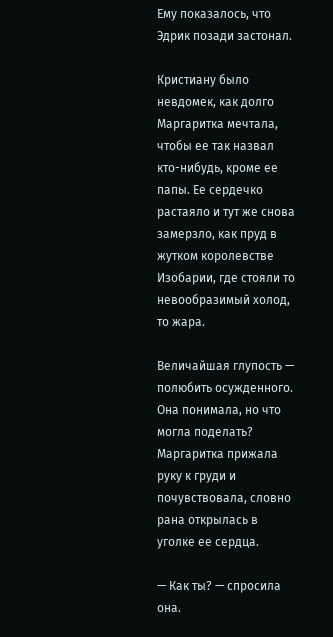Ему показалось, что Эдрик позади застонал.

Кристиану было невдомек, как долго Маргаритка мечтала, чтобы ее так назвал кто-нибудь, кроме ее папы. Ее сердечко растаяло и тут же снова замерзло, как пруд в жутком королевстве Изобарии, где стояли то невообразимый холод, то жара.

Величайшая глупость — полюбить осужденного. Она понимала, но что могла поделать? Маргаритка прижала руку к груди и почувствовала, словно рана открылась в уголке ее сердца.

— Как ты? — спросила она.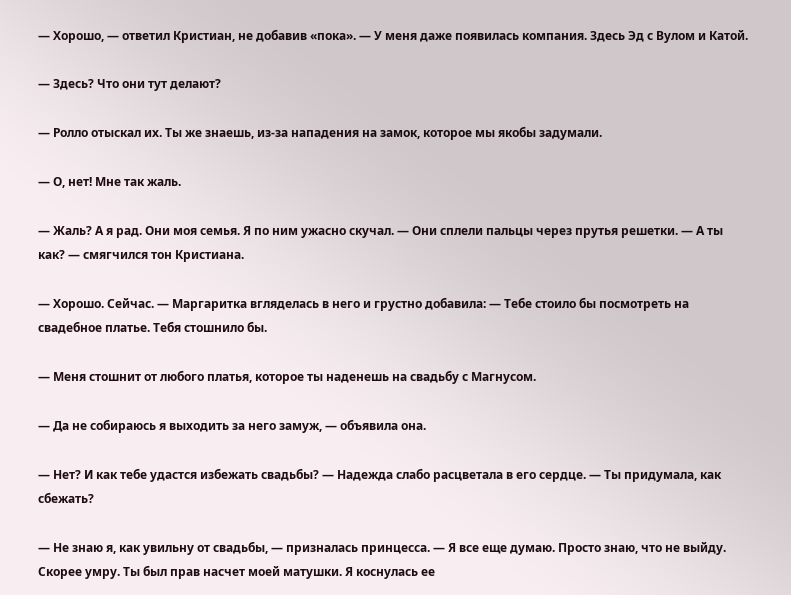— Хорошо, — ответил Кристиан, не добавив «пока». — У меня даже появилась компания. Здесь Эд с Вулом и Катой.

— Здесь? Что они тут делают?

— Ролло отыскал их. Ты же знаешь, из-за нападения на замок, которое мы якобы задумали.

— О, нет! Мне так жаль.

— Жаль? А я рад. Они моя семья. Я по ним ужасно скучал. — Они сплели пальцы через прутья решетки. — А ты как? — смягчился тон Кристиана.

— Хорошо. Сейчас. — Маргаритка вгляделась в него и грустно добавила: — Тебе стоило бы посмотреть на свадебное платье. Тебя стошнило бы.

— Меня стошнит от любого платья, которое ты наденешь на свадьбу с Магнусом.

— Да не собираюсь я выходить за него замуж, — объявила она.

— Нет? И как тебе удастся избежать свадьбы? — Надежда слабо расцветала в его сердце. — Ты придумала, как сбежать?

— Не знаю я, как увильну от свадьбы, — призналась принцесса. — Я все еще думаю. Просто знаю, что не выйду. Скорее умру. Ты был прав насчет моей матушки. Я коснулась ее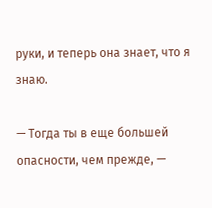руки, и теперь она знает, что я знаю.

— Тогда ты в еще большей опасности, чем прежде, —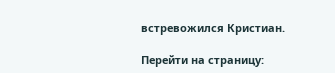встревожился Кристиан.

Перейти на страницу: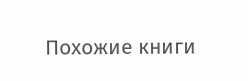Похожие книги